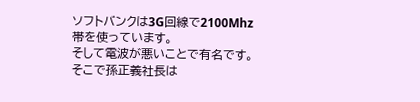ソフトバンクは3G回線で2100Mhz帯を使っています。
そして電波が悪いことで有名です。そこで孫正義社長は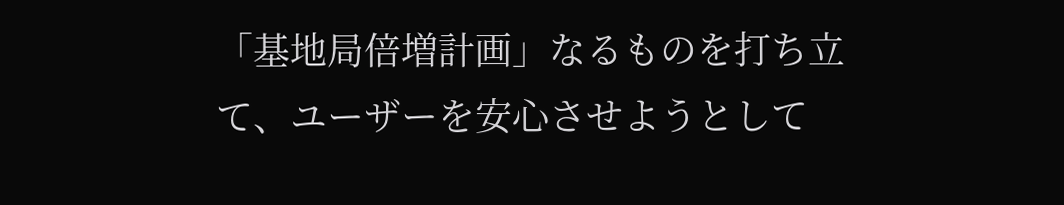「基地局倍増計画」なるものを打ち立て、ユーザーを安心させようとして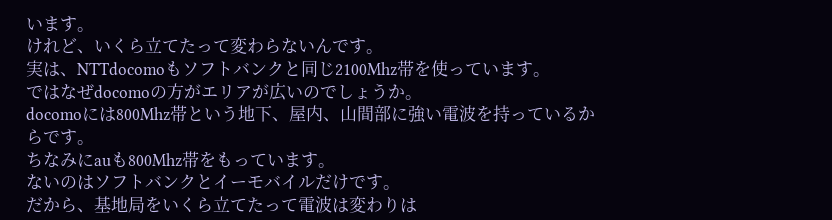います。
けれど、いくら立てたって変わらないんです。
実は、NTTdocomoもソフトバンクと同じ2100Mhz帯を使っています。
ではなぜdocomoの方がエリアが広いのでしょうか。
docomoには800Mhz帯という地下、屋内、山間部に強い電波を持っているからです。
ちなみにauも800Mhz帯をもっています。
ないのはソフトバンクとイーモバイルだけです。
だから、基地局をいくら立てたって電波は変わりは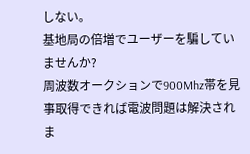しない。
基地局の倍増でユーザーを騙していませんか?
周波数オークションで900Mhz帯を見事取得できれば電波問題は解決されま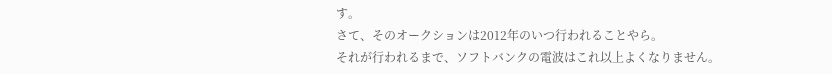す。
さて、そのオークションは2012年のいつ行われることやら。
それが行われるまで、ソフトバンクの電波はこれ以上よくなりません。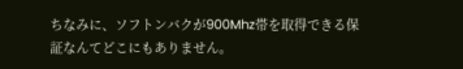ちなみに、ソフトンバクが900Mhz帯を取得できる保証なんてどこにもありません。